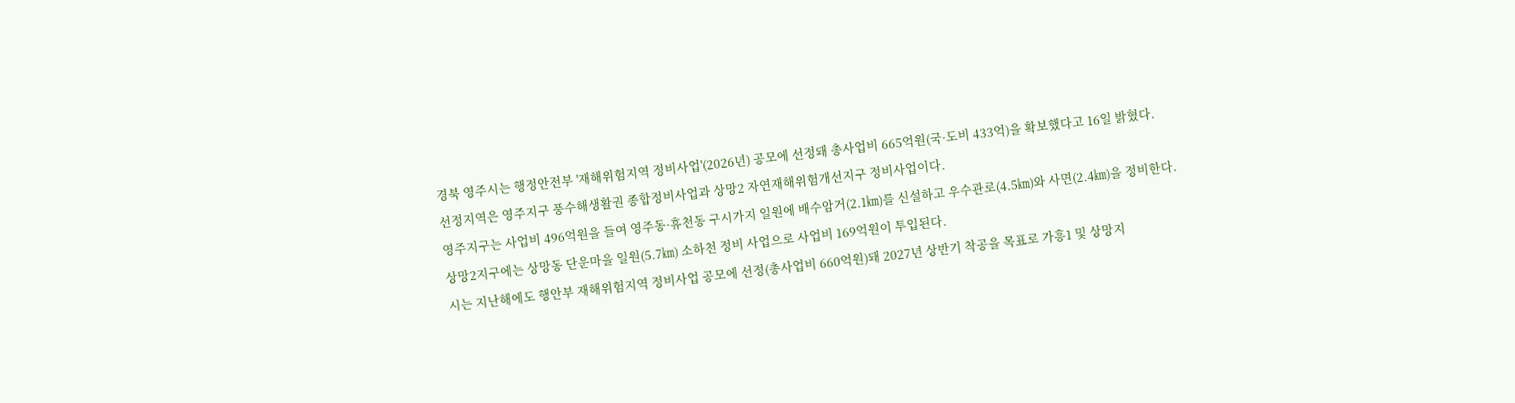경북 영주시는 행정안전부 '재해위험지역 정비사업'(2026년) 공모에 선정돼 총사업비 665억원(국·도비 433억)을 확보했다고 16일 밝혔다.
선정지역은 영주지구 풍수해생활권 종합정비사업과 상망2 자연재해위험개선지구 정비사업이다.
영주지구는 사업비 496억원을 들여 영주동·휴천동 구시가지 일원에 배수암거(2.1㎞)를 신설하고 우수관로(4.5㎞)와 사면(2.4㎞)을 정비한다.
상망2지구에는 상망동 단운마을 일원(5.7㎞) 소하천 정비 사업으로 사업비 169억원이 투입된다.
시는 지난해에도 행안부 재해위험지역 정비사업 공모에 선정(총사업비 660억원)돼 2027년 상반기 착공을 목표로 가흥1 및 상망지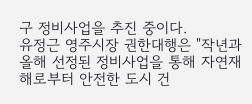구 정비사업을 추진 중이다.
유정근 영주시장 권한대행은 "작년과 올해 선정된 정비사업을 통해 자연재해로부터 안전한 도시 건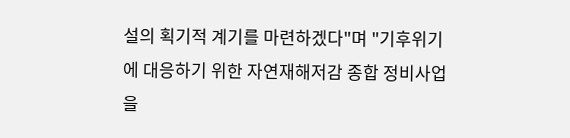설의 획기적 계기를 마련하겠다"며 "기후위기에 대응하기 위한 자연재해저감 종합 정비사업을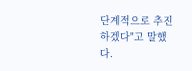단계적으로 추진하겠다"고 말했다.